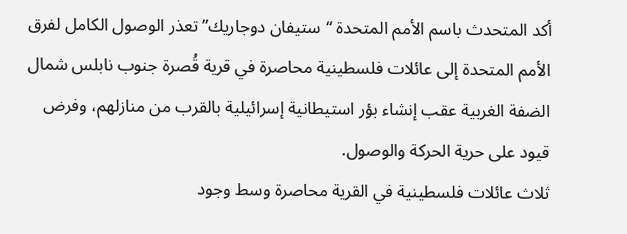أكد المتحدث باسم الأمم المتحدة “ستيفان دوجاريك” تعذر الوصول الكامل لفرق الأمم المتحدة إلى عائلات فلسطينية محاصرة في قرية قُصرة جنوب نابلس شمال الضفة الغربية عقب إنشاء بؤر استيطانية إسرائيلية بالقرب من منازلهم، وفرض قيود على حرية الحركة والوصول.
ثلاث عائلات فلسطينية في القرية محاصرة وسط وجود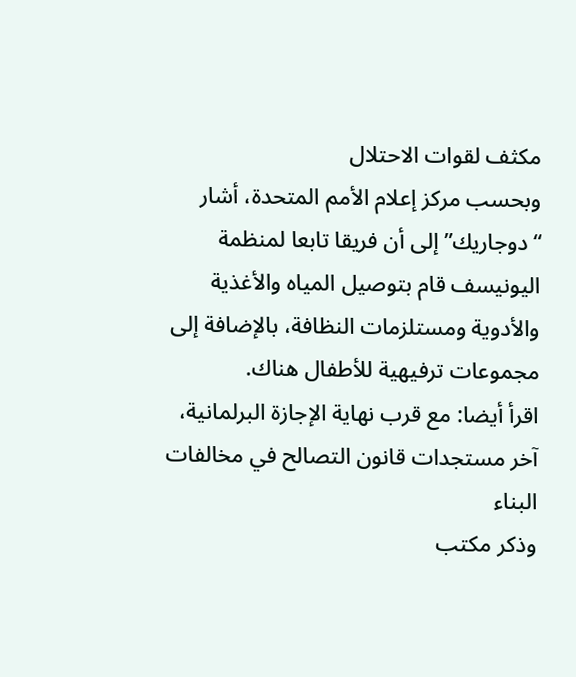مكثف لقوات الاحتلال
وبحسب مركز إعلام الأمم المتحدة، أشار “دوجاريك” إلى أن فريقا تابعا لمنظمة اليونيسف قام بتوصيل المياه والأغذية والأدوية ومستلزمات النظافة، بالإضافة إلى مجموعات ترفيهية للأطفال هناك.
اقرأ أيضا: مع قرب نهاية الإجازة البرلمانية، آخر مستجدات قانون التصالح في مخالفات البناء
وذكر مكتب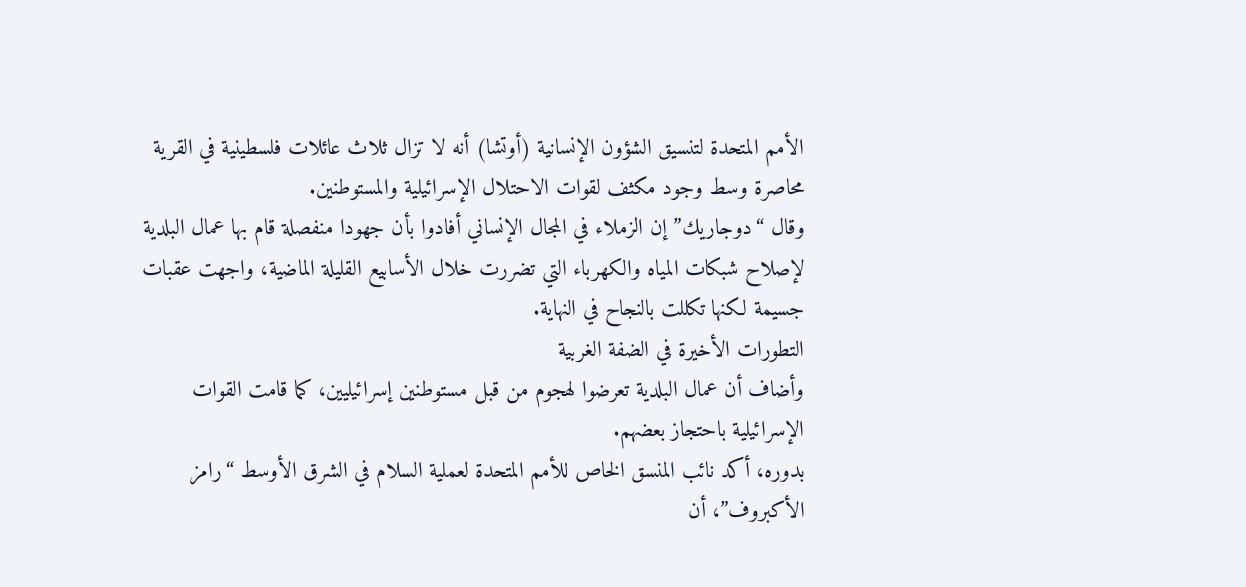الأمم المتحدة لتنسيق الشؤون الإنسانية (أوتشا) أنه لا تزال ثلاث عائلات فلسطينية في القرية محاصرة وسط وجود مكثف لقوات الاحتلال الإسرائيلية والمستوطنين.
وقال “دوجاريك” إن الزملاء في المجال الإنساني أفادوا بأن جهودا منفصلة قام بها عمال البلدية لإصلاح شبكات المياه والكهرباء التي تضررت خلال الأسابيع القليلة الماضية، واجهت عقبات جسيمة لكنها تكللت بالنجاح في النهاية.
التطورات الأخيرة في الضفة الغربية
وأضاف أن عمال البلدية تعرضوا لهجوم من قبل مستوطنين إسرائيليين، كما قامت القوات الإسرائيلية باحتجاز بعضهم.
بدوره، أكد نائب المنسق الخاص للأمم المتحدة لعملية السلام في الشرق الأوسط “رامز الأكبروف”، أن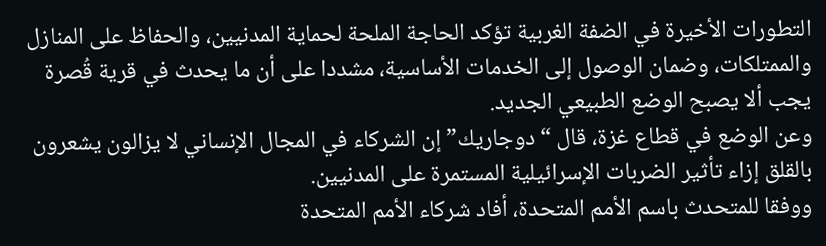التطورات الأخيرة في الضفة الغربية تؤكد الحاجة الملحة لحماية المدنيين، والحفاظ على المنازل والممتلكات، وضمان الوصول إلى الخدمات الأساسية، مشددا على أن ما يحدث في قرية قُصرة يجب ألا يصبح الوضع الطبيعي الجديد.
وعن الوضع في قطاع غزة، قال “دوجاريك” إن الشركاء في المجال الإنساني لا يزالون يشعرون بالقلق إزاء تأثير الضربات الإسرائيلية المستمرة على المدنيين.
ووفقا للمتحدث باسم الأمم المتحدة، أفاد شركاء الأمم المتحدة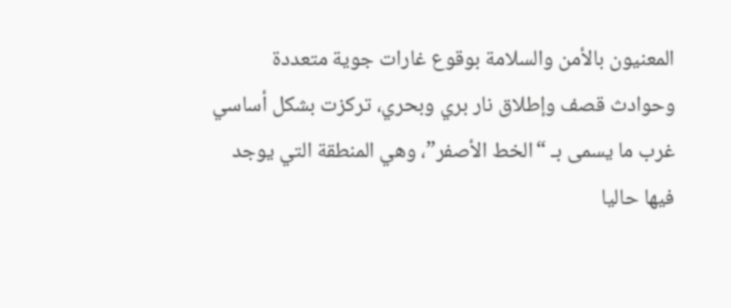المعنيون بالأمن والسلامة بوقوع غارات جوية متعددة وحوادث قصف وإطلاق نار بري وبحري، تركزت بشكل أساسي غرب ما يسمى بـ “الخط الأصفر”، وهي المنطقة التي يوجد فيها حاليا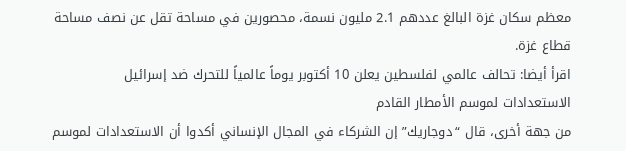معظم سكان غزة البالغ عددهم 2.1 مليون نسمة، محصورين في مساحة تقل عن نصف مساحة قطاع غزة.
اقرأ أيضا: تحالف عالمي لفلسطين يعلن 10 أكتوبر يوماً عالمياً للتحرك ضد إسرائيل
الاستعدادات لموسم الأمطار القادم
من جهة أخرى، قال “دوجاريك” إن الشركاء في المجال الإنساني أكدوا أن الاستعدادات لموسم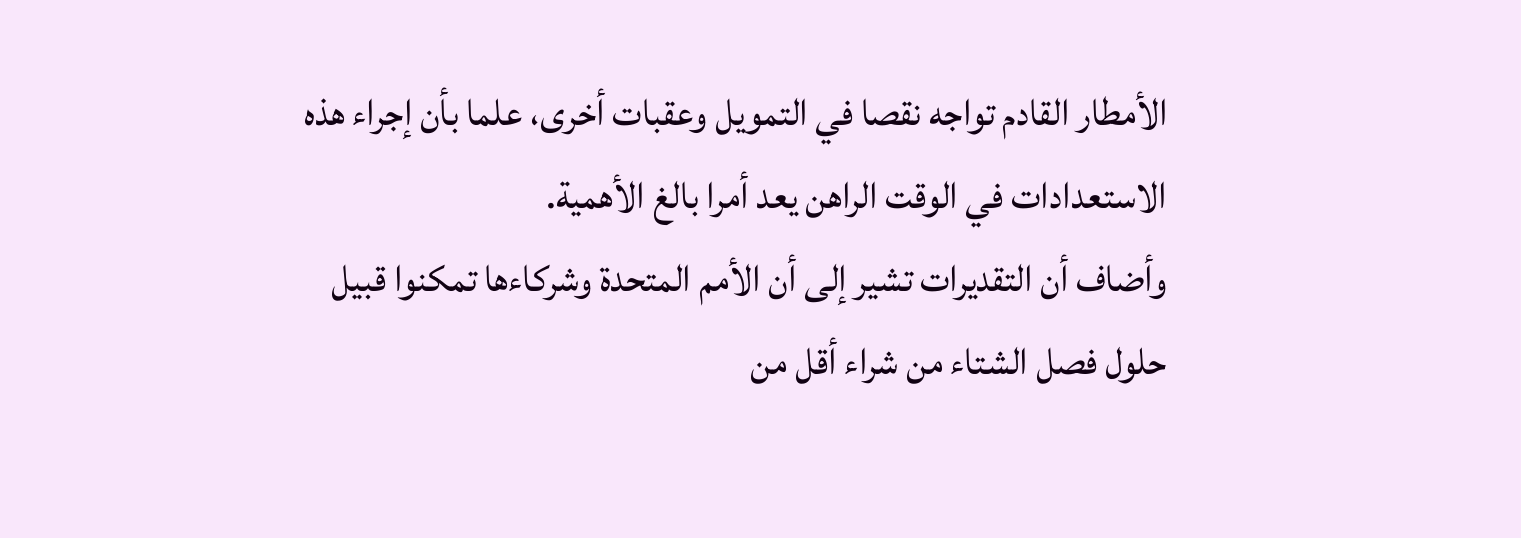الأمطار القادم تواجه نقصا في التمويل وعقبات أخرى، علما بأن إجراء هذه الاستعدادات في الوقت الراهن يعد أمرا بالغ الأهمية.
وأضاف أن التقديرات تشير إلى أن الأمم المتحدة وشركاءها تمكنوا قبيل حلول فصل الشتاء من شراء أقل من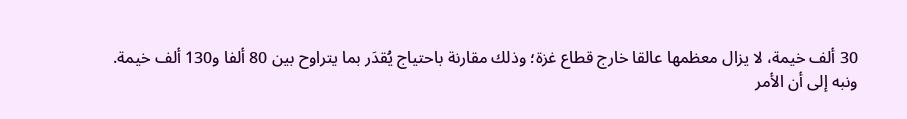30 ألف خيمة، لا يزال معظمها عالقا خارج قطاع غزة؛ وذلك مقارنة باحتياج يُقدَر بما يتراوح بين 80 ألفا و130 ألف خيمة.
ونبه إلى أن الأمر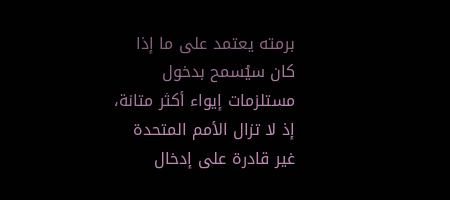برمته يعتمد على ما إذا كان سيُسمح بدخول مستلزمات إيواء أكثر متانة، إذ لا تزال الأمم المتحدة غير قادرة على إدخال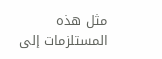مثل هذه المستلزمات إلى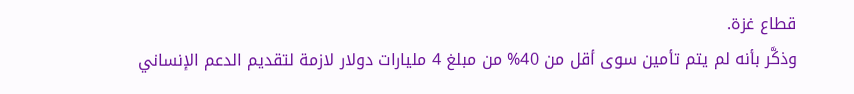قطاع غزة.
وذكَّر بأنه لم يتم تأمين سوى أقل من 40% من مبلغ 4 مليارات دولار لازمة لتقديم الدعم الإنساني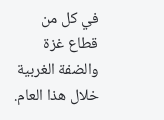في كل من قطاع غزة والضفة الغربية خلال هذا العام.